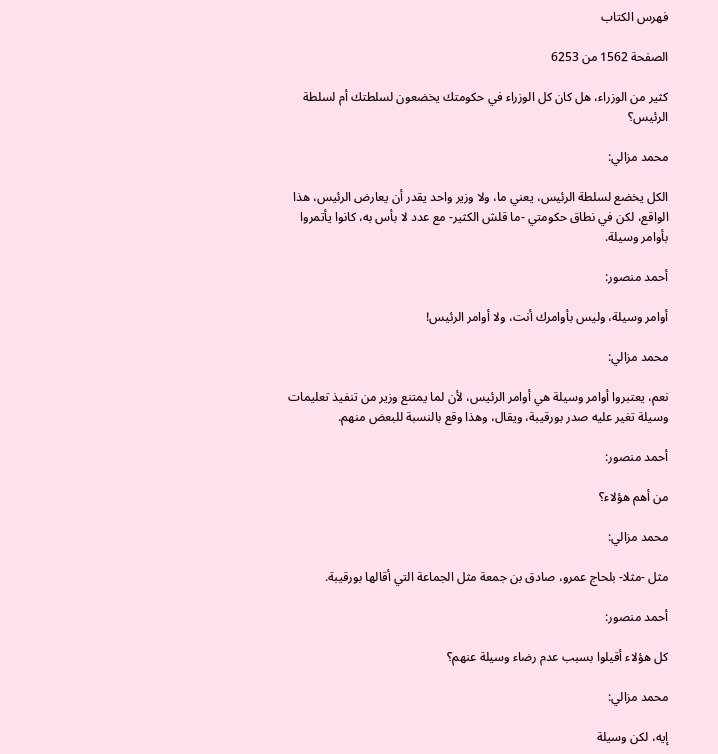فهرس الكتاب

الصفحة 1562 من 6253

كثير من الوزراء، هل كان كل الوزراء في حكومتك يخضعون لسلطتك أم لسلطة الرئيس؟

محمد مزالي:

الكل يخضع لسلطة الرئيس، يعني ما، ولا وزير واحد يقدر أن يعارض الرئيس، هذا الواقع، لكن في نطاق حكومتي -ما قلش الكثير- مع عدد لا بأس به، كانوا يأتمروا بأوامر وسيلة.

أحمد منصور:

أوامر وسيلة، وليس بأوامرك أنت، ولا أوامر الرئيس!

محمد مزالي:

نعم، يعتبروا أوامر وسيلة هي أوامر الرئيس، لأن لما يمتنع وزير من تنفيذ تعليمات وسيلة تغير عليه صدر بورقيبة، ويقال، وهذا وقع بالنسبة للبعض منهم.

أحمد منصور:

من أهم هؤلاء؟

محمد مزالي:

مثل -مثلا- بلحاج عمرو، صادق بن جمعة مثل الجماعة التي أقالها بورقيبة.

أحمد منصور:

كل هؤلاء أقيلوا بسبب عدم رضاء وسيلة عنهم؟

محمد مزالي:

إيه، لكن وسيلة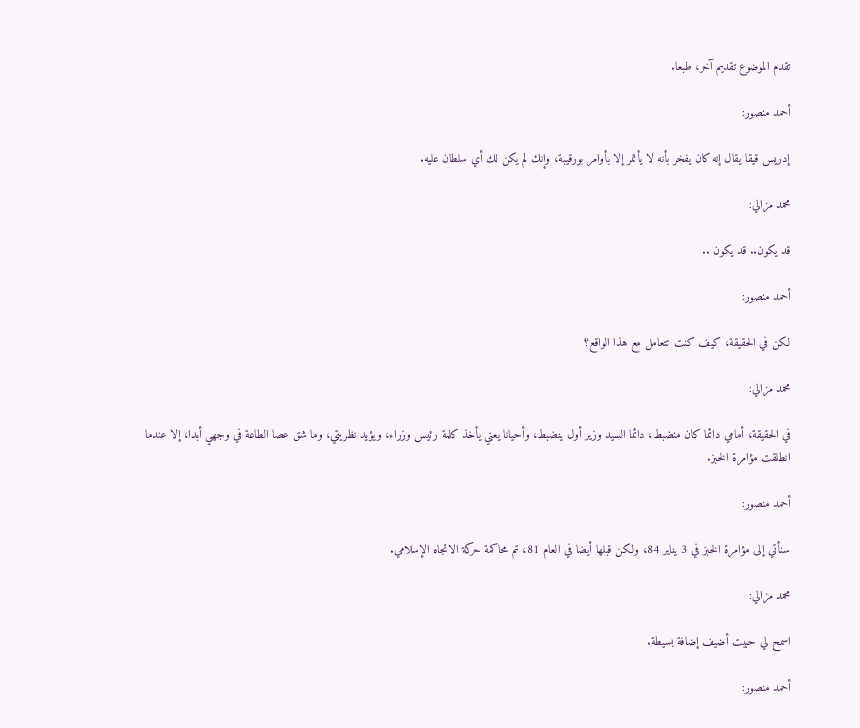تقدم الموضوع تقديم آخر، طبعا.

أحمد منصور:

إدريس قيقا يقال إنه كان يفخر بأنه لا يأتمر إلا بأوامر بورقيبة، وإنك لم يكن لك أي سلطان عليه.

محمد مزالي:

قد يكون.. قد يكون ..

أحمد منصور:

لكن في الحقيقة، كيف كنت تتعامل مع هذا الواقع؟

محمد مزالي:

في الحقيقة، أمامي دائما كان منضبط، دائما السيد وزير أول ينضبط، وأحيانا يعني يأخذ كلمة رئيس وزراء، ويؤيد نظريتي، وما شق عصا الطاعة في وجهي أبدا، إلا عندما انطلقت مؤامرة الخبز.

أحمد منصور:

سنأتي إلى مؤامرة الخبز في 3 يناير 84، ولكن قبلها أيضا في العام 81، تم محاكمة حركة الاتجاه الإسلامي.

محمد مزالي:

اسمح لي حبيت أضيف إضافة بسيطة.

أحمد منصور: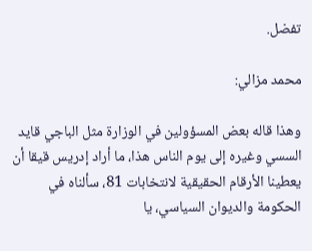تفضل.

محمد مزالي:

وهذا قاله بعض المسؤولين في الوزارة مثل الباجي قايد السسي وغيره إلى يوم الناس هذا، ما أراد إدريس قيقا أن يعطينا الأرقام الحقيقية لانتخابات 81، سألناه في الحكومة والديوان السياسي، يا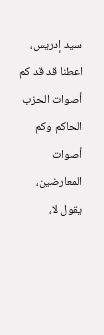سيد إدريس، اعطنا قد قد كم أصوات الحزب الحاكم وكم أصوات المعارضين، يقول لا،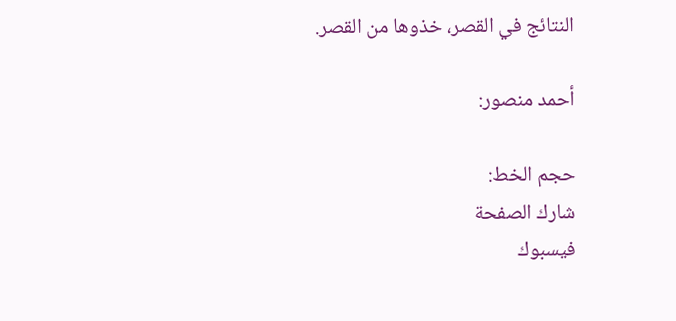النتائج في القصر، خذوها من القصر.

أحمد منصور:

حجم الخط:
شارك الصفحة
فيسبوك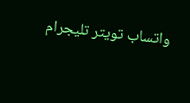واتساب تويتر تليجرام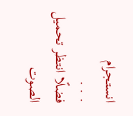انستجرام
. . .
فضلًا انتظر تحميل الصوت